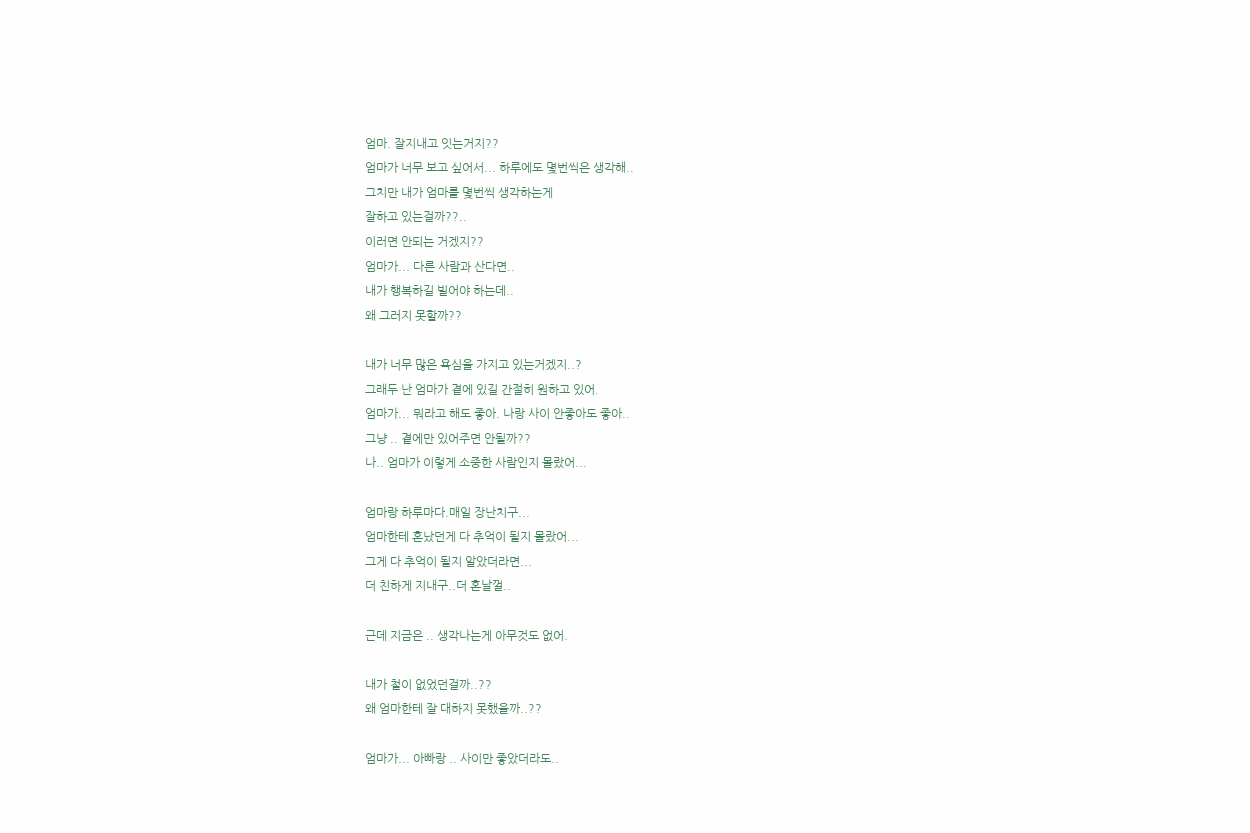엄마. 잘지내고 잇는거지??
엄마가 너무 보고 싶어서... 하루에도 몇번씩은 생각해..
그치만 내가 엄마를 몇번씩 생각하는게
잘하고 있는걸까??..
이러면 안되는 거겠지??
엄마가... 다른 사람과 산다면..
내가 행복하길 빌어야 하는데..
왜 그러지 못할까??

내가 너무 많은 욕심을 가지고 있는거겠지..?
그래두 난 엄마가 곁에 있길 간절히 원하고 있어.
엄마가... 뭐라고 해도 좋아. 나랑 사이 안좋아도 좋아..
그냥 .. 곁에만 있어주면 안될까??
나.. 엄마가 이렇게 소중한 사람인지 몰랐어...

엄마랑 하루마다.매일 장난치구...
엄마한테 혼났던게 다 추억이 될지 몰랐어...
그게 다 추억이 될지 알았더라면...
더 친하게 지내구..더 혼날껄..

근데 지금은 .. 생각나는게 아무것도 없어.

내가 철이 없었던걸까..??
왜 엄마한테 잘 대하지 못했을까..??

엄마가... 아빠랑 .. 사이만 좋았더라도..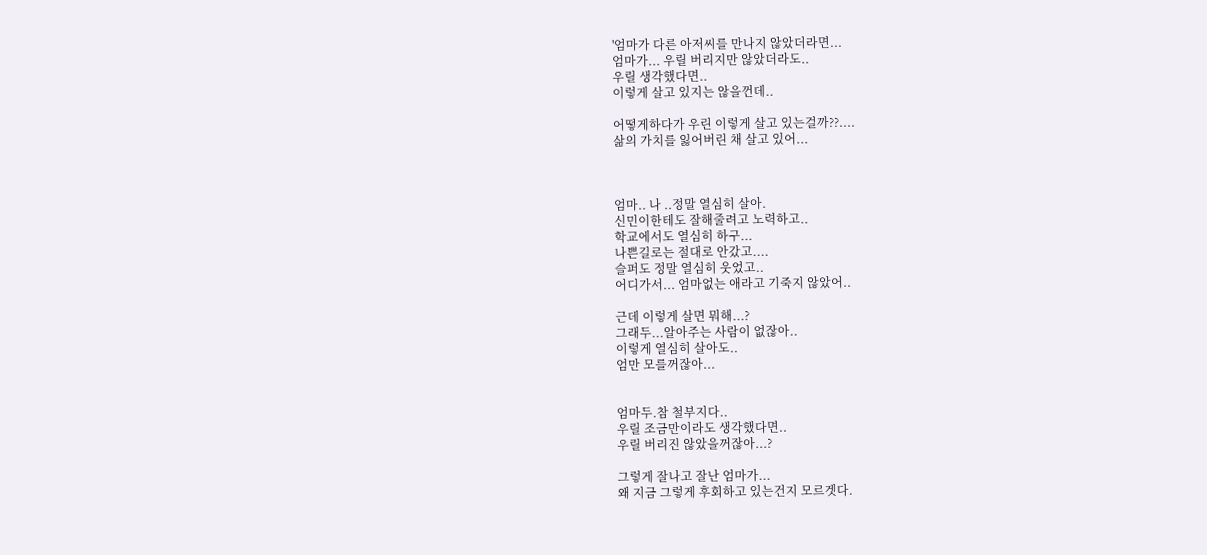'엄마가 다른 아저씨를 만나지 않았더라면...
엄마가... 우릴 버리지만 않았더라도..
우릴 생각했다면..
이렇게 살고 있지는 않을껀데..

어떻게하다가 우린 이렇게 살고 있는걸까??....
삶의 가치를 잃어버린 채 살고 있어...



엄마.. 나 ..정말 열심히 살아.
신민이한테도 잘해줄려고 노력하고..
학교에서도 열심히 하구...
나쁜길로는 절대로 안갔고....
슬퍼도 정말 열심히 웃었고..
어디가서... 엄마없는 애라고 기죽지 않았어..

근데 이렇게 살면 뭐해...?
그래두...알아주는 사람이 없잖아..
이렇게 열심히 살아도..
엄만 모를꺼잖아...


엄마두.참 철부지다..
우릴 조금만이라도 생각했다면..
우릴 버리진 않았을꺼잖아...?

그렇게 잘나고 잘난 엄마가...
왜 지금 그렇게 후회하고 있는건지 모르겟다.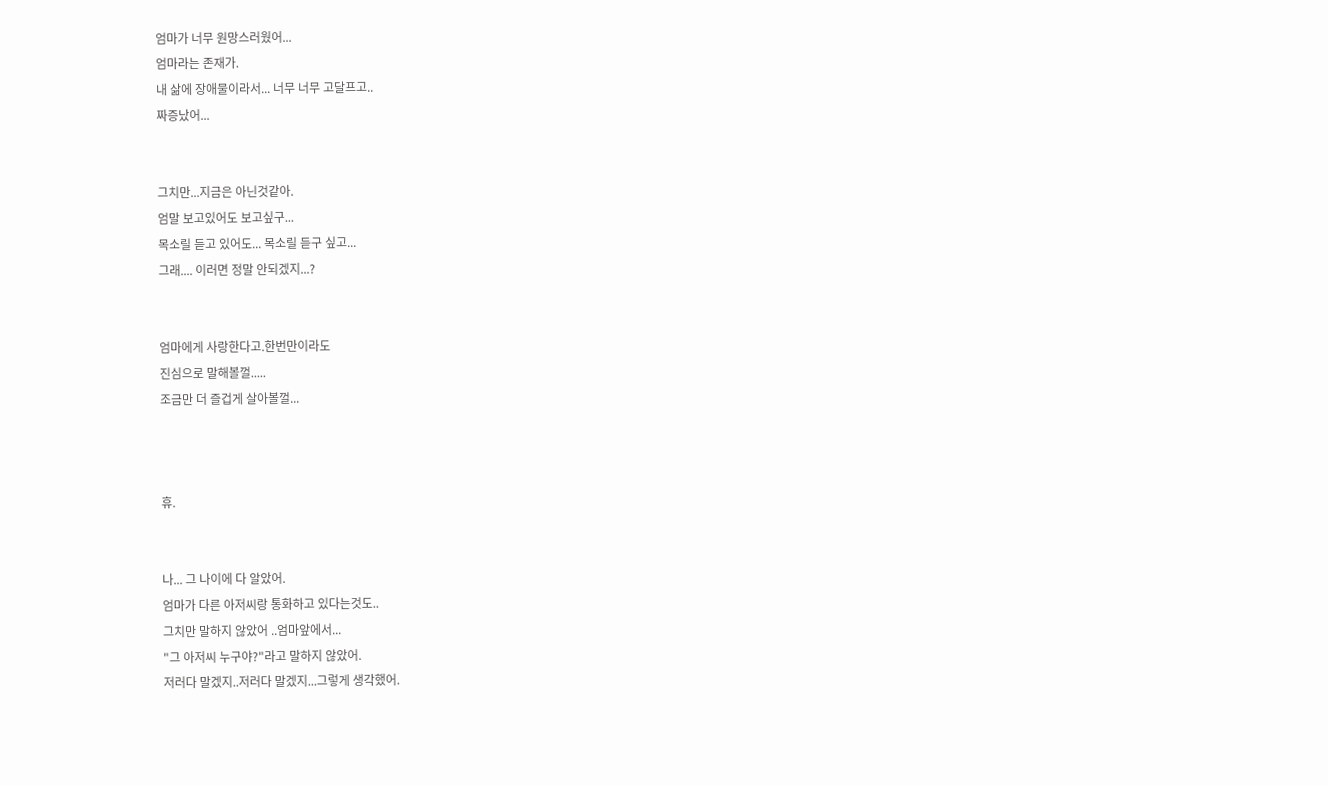엄마가 너무 원망스러웠어...
엄마라는 존재가.
내 삶에 장애물이라서... 너무 너무 고달프고..
짜증났어...


그치만...지금은 아닌것같아.
엄말 보고있어도 보고싶구...
목소릴 듣고 있어도... 목소릴 듣구 싶고...
그래.... 이러면 정말 안되겠지...?


엄마에게 사랑한다고.한번만이라도
진심으로 말해볼껄.....
조금만 더 즐겁게 살아볼껄...



휴.


나... 그 나이에 다 알았어.
엄마가 다른 아저씨랑 통화하고 있다는것도..
그치만 말하지 않았어 ..엄마앞에서...
"그 아저씨 누구야?"라고 말하지 않았어.
저러다 말겠지..저러다 말겠지...그렇게 생각했어.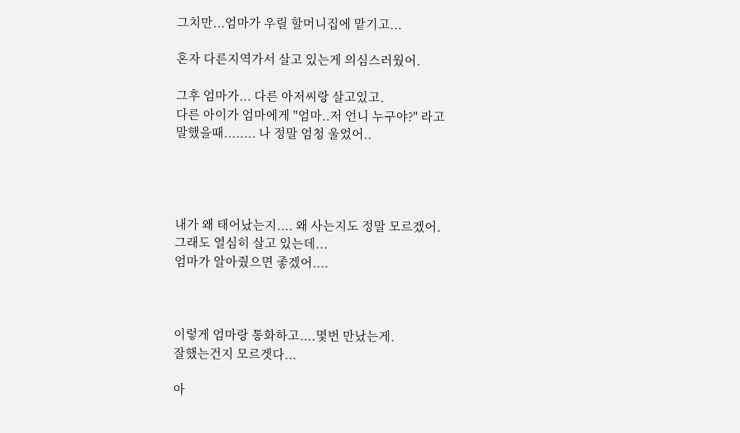그치만...엄마가 우릴 할머니집에 맡기고...

혼자 다른지역가서 살고 있는게 의심스러웠어.

그후 엄마가... 다른 아저씨랑 살고있고.
다른 아이가 엄마에게 "엄마..저 언니 누구야?" 라고
말했을때........ 나 정말 엄청 울었어..




내가 왜 태어났는지.... 왜 사는지도 정말 모르겠어.
그래도 열심히 살고 있는데...
엄마가 알아줬으면 좋겠어....



이렇게 엄마랑 통화하고....몇번 만났는게.
잘했는건지 모르겟다...

아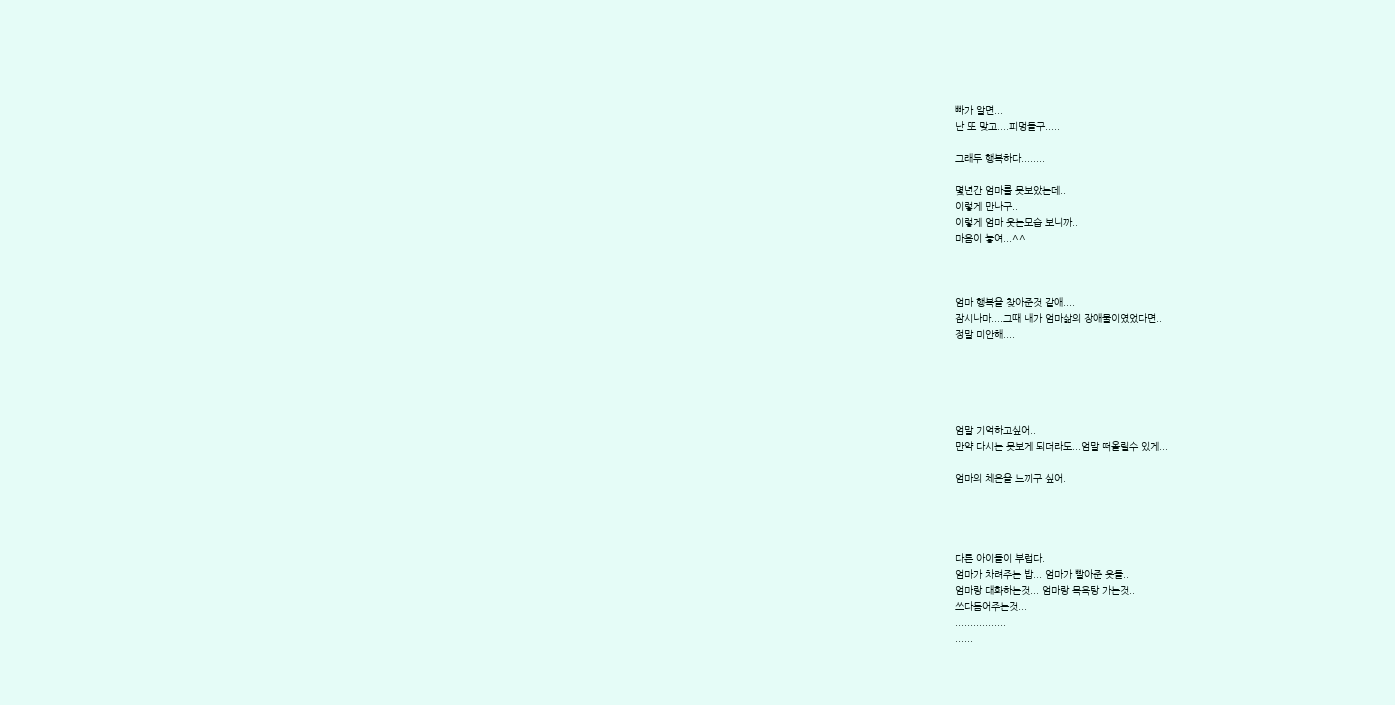빠가 알면...
난 또 맞고....피멍들구.....

그래두 행복하다........

몇년간 엄마를 못보았는데..
이렇게 만나구..
이렇게 엄마 웃는모습 보니까..
마음이 놓여...^^



엄마 행복을 찾아준것 같애....
잠시나마....그때 내가 엄마삶의 장애물이였었다면..
정말 미안해....





엄말 기억하고싶어..
만약 다시는 못보게 되더라도...엄말 떠올릴수 있게...

엄마의 체온을 느끼구 싶어.




다른 아이들이 부럽다.
엄마가 차려주는 밥... 엄마가 빨아준 옷들..
엄마랑 대화하는것... 엄마랑 목욕탕 가는것..
쓰다듬어주는것...
.................
......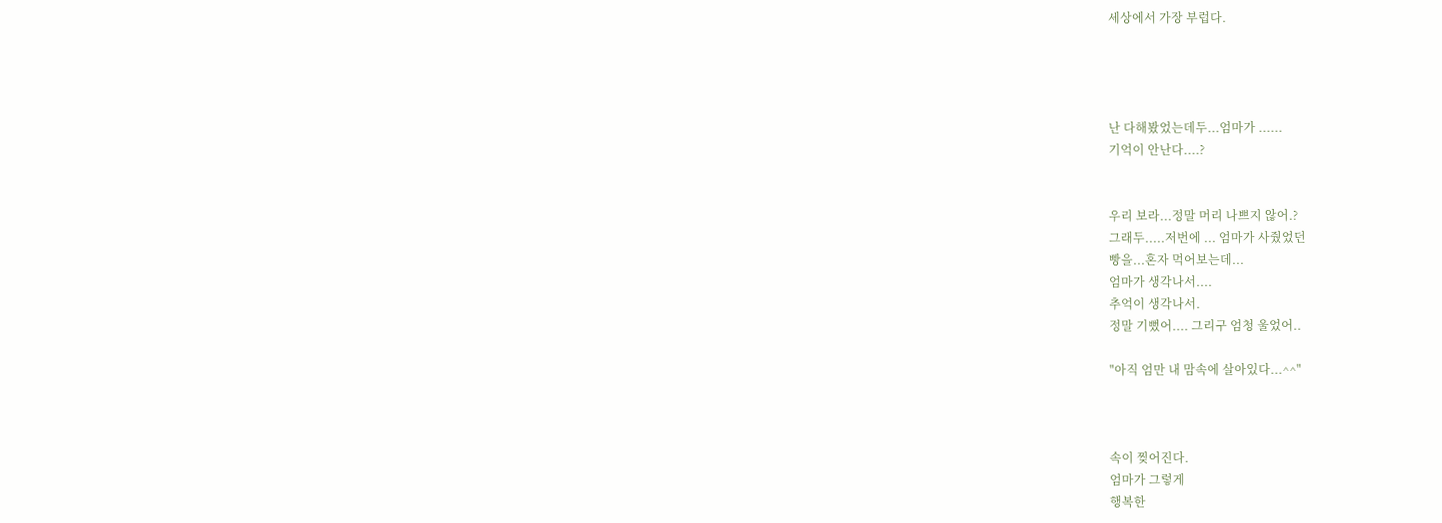세상에서 가장 부럽다.




난 다해봤었는데두...엄마가 ......
기억이 안난다....?


우리 보라...정말 머리 나쁘지 않어.?
그래두.....저번에 ... 엄마가 사줬었던
빵을...혼자 먹어보는데...
엄마가 생각나서....
추억이 생각나서.
정말 기뻤어.... 그리구 엄청 울었어..

"아직 엄만 내 맘속에 살아있다...^^"



속이 찢어진다.
엄마가 그렇게
행복한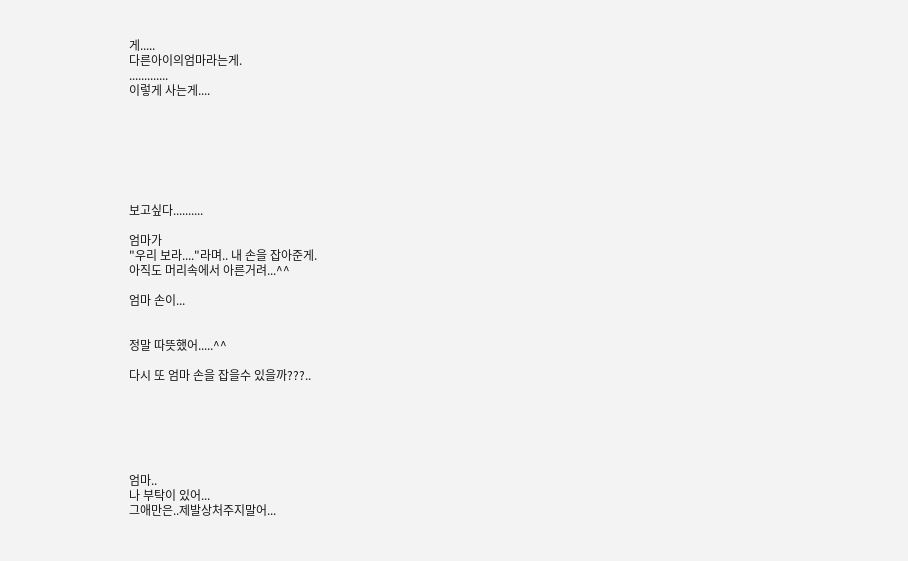게.....
다른아이의엄마라는게.
.............
이렇게 사는게....







보고싶다..........

엄마가
"우리 보라...."라며.. 내 손을 잡아준게.
아직도 머리속에서 아른거려...^^

엄마 손이...


정말 따뜻했어.....^^

다시 또 엄마 손을 잡을수 있을까???..






엄마..
나 부탁이 있어...
그애만은..제발상처주지말어...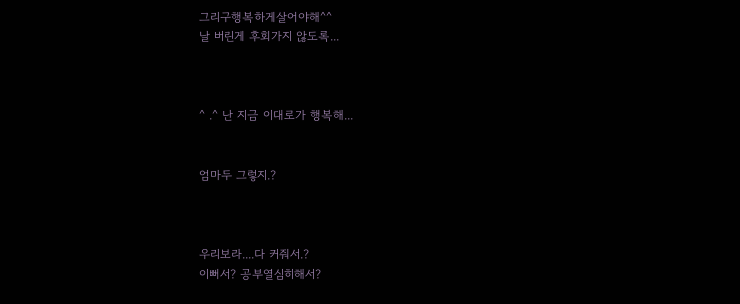그리구행복하게살어야해^^
날 버린게 후회가지 않도록...



^ .^ 난 지금 이대로가 행복해...


엄마두 그렇지.?



우리보라....다 커줘서.?
이뻐서? 공부열심히해서?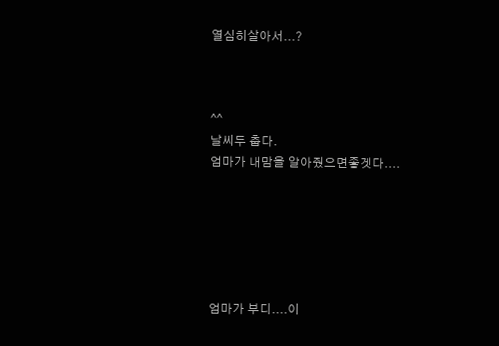열심히살아서...?



^^
날씨두 춥다.
엄마가 내맘을 알아줬으면좋겟다....






엄마가 부디....이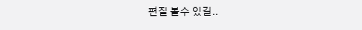편질 볼수 있길..